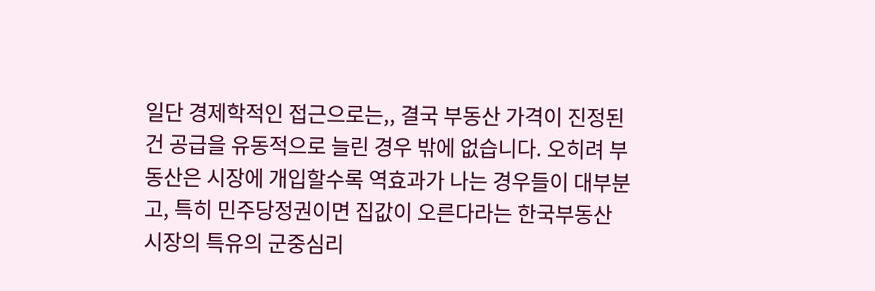일단 경제학적인 접근으로는,, 결국 부동산 가격이 진정된건 공급을 유동적으로 늘린 경우 밖에 없습니다. 오히려 부동산은 시장에 개입할수록 역효과가 나는 경우들이 대부분고, 특히 민주당정권이면 집값이 오른다라는 한국부동산 시장의 특유의 군중심리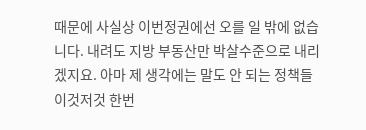때문에 사실상 이번정권에선 오를 일 밖에 없습니다. 내려도 지방 부동산만 박살수준으로 내리겠지요. 아마 제 생각에는 말도 안 되는 정책들 이것저것 한번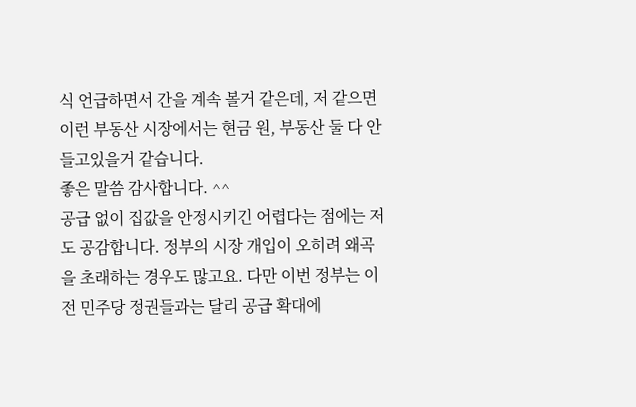식 언급하면서 간을 계속 볼거 같은데, 저 같으면 이런 부동산 시장에서는 현금 원, 부동산 둘 다 안 들고있을거 같습니다.
좋은 말씀 감사합니다. ^^
공급 없이 집값을 안정시키긴 어렵다는 점에는 저도 공감합니다. 정부의 시장 개입이 오히려 왜곡을 초래하는 경우도 많고요. 다만 이번 정부는 이전 민주당 정권들과는 달리 공급 확대에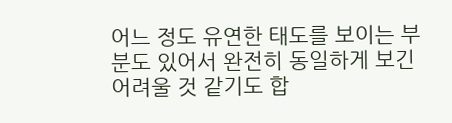어느 정도 유연한 태도를 보이는 부분도 있어서 완전히 동일하게 보긴 어려울 것 같기도 합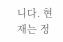니다. 현재는 정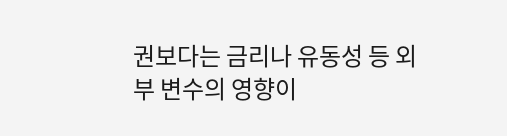권보다는 금리나 유동성 등 외부 변수의 영향이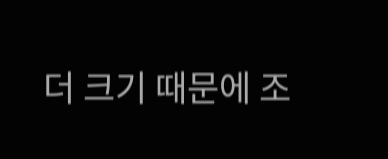더 크기 때문에 조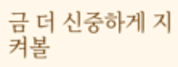금 더 신중하게 지켜볼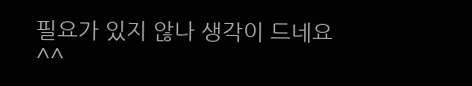필요가 있지 않나 생각이 드네요 ^^